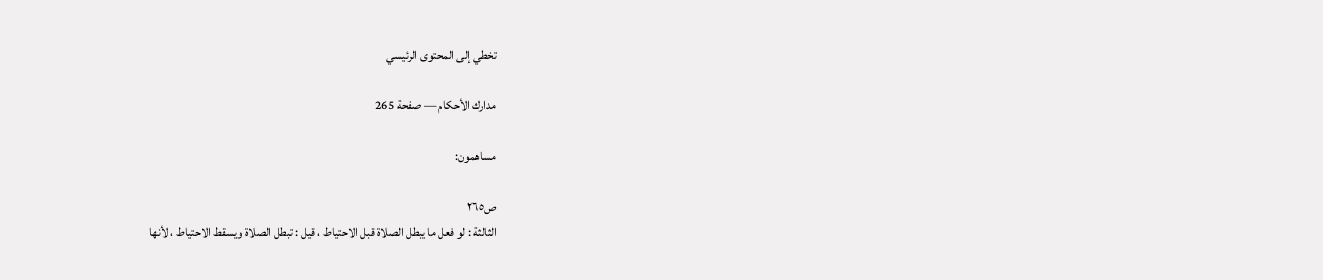تخطي إلى المحتوى الرئيسي

مدارك الأحكام — صفحة 265

مساهمون:

ص٢٦٥
الثالثة : لو فعل ما يبطل الصلاة قبل الاحتياط ، قيل : تبطل الصلاة ويسقط الاحتياط ، لأنها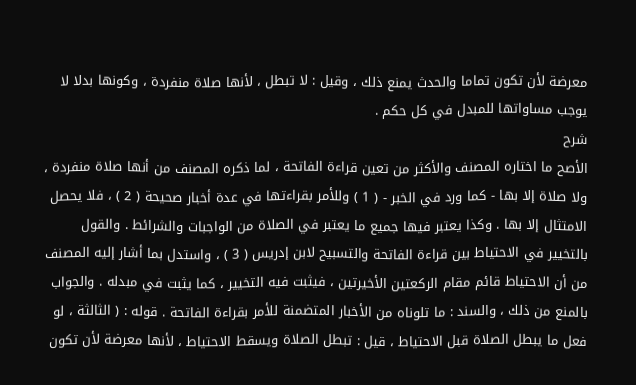معرضة لأن تكون تماما والحدث يمنع ذلك ، وقيل : لا تبطل ، لأنها صلاة منفردة ، وكونها بدلا لا يوجب مساواتها للمبدل في كل حكم .
شرح
الأصح ما اختاره المصنف والأكثر من تعين قراءة الفاتحة ، لما ذكره المصنف من أنها صلاة منفردة ، ولا صلاة إلا بها - كما ورد في الخبر - ( 1 ) وللأمر بقراءتها في عدة أخبار صحيحة ( 2 ) ، فلا يحصل الامتثال إلا بها . وكذا يعتبر فيها جميع ما يعتبر في الصلاة من الواجبات والشرائط . والقول بالتخيير في الاحتياط بين قراءة الفاتحة والتسبيح لابن إدريس ( 3 ) ، واستدل بما أشار إليه المصنف من أن الاحتياط قائم مقام الركعتين الأخيرتين ، فيثبت فيه التخيير ، كما يثبت في مبدله . والجواب بالمنع من ذلك ، والسند : ما تلوناه من الأخبار المتضمنة للأمر بقراءة الفاتحة . قوله : ( الثالثة ، لو فعل ما يبطل الصلاة قبل الاحتياط ، قيل : تبطل الصلاة ويسقط الاحتياط ، لأنها معرضة لأن تكون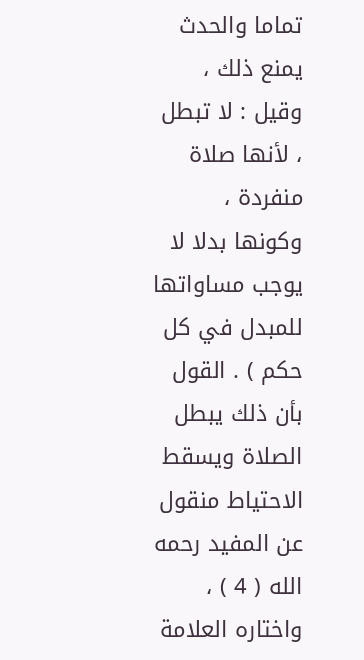تماما والحدث يمنع ذلك ، وقيل : لا تبطل ، لأنها صلاة منفردة ، وكونها بدلا لا يوجب مساواتها للمبدل في كل حكم ) . القول بأن ذلك يبطل الصلاة ويسقط الاحتياط منقول عن المفيد رحمه الله ( 4 ) ، واختاره العلامة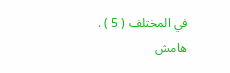في المختلف ( 5 ) .
هامش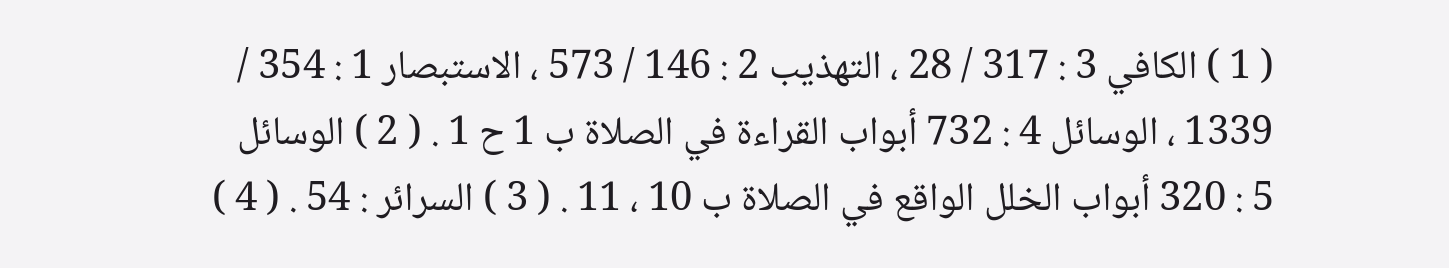( 1 ) الكافي 3 : 317 / 28 ، التهذيب 2 : 146 / 573 ، الاستبصار 1 : 354 / 1339 ، الوسائل 4 : 732 أبواب القراءة في الصلاة ب 1 ح 1 . ( 2 ) الوسائل 5 : 320 أبواب الخلل الواقع في الصلاة ب 10 ، 11 . ( 3 ) السرائر : 54 . ( 4 )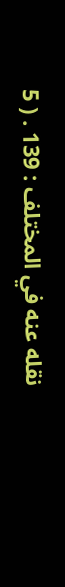نقله عنه في المختلف : 139 . ( 5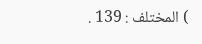) المختلف : 139 .